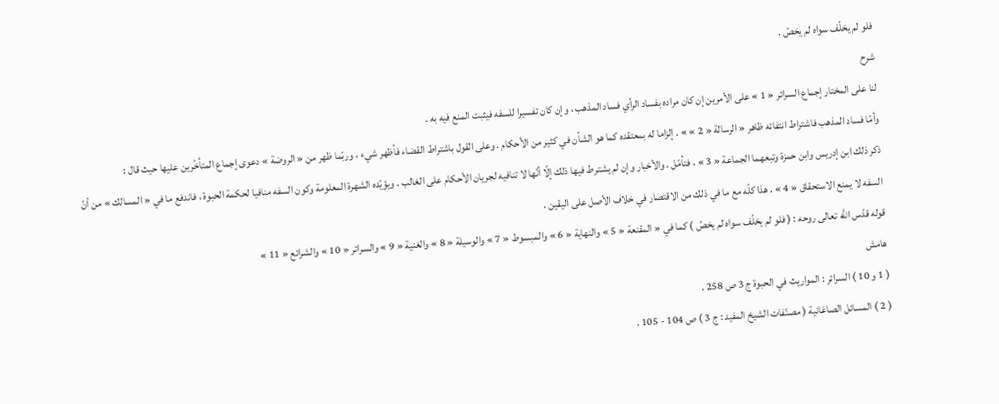فلو لم يخلّف سواه لم يخصّ .
شرح
لنا على المختار إجماع السرائر « 1 » على الأمرين إن كان مراده بفساد الرأي فساد المذهب ، وإن كان تفسيرا للسفه فيثبت المنع فيه به .
وأمّا فساد المذهب فاشتراط انتفائه ظاهر « الرسالة « 2 » » . إلزاما له بمعتقده كما هو الشأن في كثير من الأحكام . وعلى القول باشتراط القضاء فأظهر شيء ، وربّما ظهر من « الروضة » دعوى إجماع المتأخّرين عليها حيث قال :
ذكر ذلك ابن إدريس وابن حمزة وتبعهما الجماعة « 3 » ، فتأمّل . والأخبار وإن لم يشترط فيها ذلك إلّا أنّها لا تنافيه لجريان الأحكام على الغالب . ويؤيّده الشهرة المعلومة وكون السفه منافيا لحكمة الحبوة ، فاندفع ما في « المسالك » من أنّ السفه لا يمنع الاستحقاق « 4 » . هذا كلّه مع ما في ذلك من الاقتصار في خلاف الأصل على اليقين .
قوله قدّس اللّه تعالى روحه : ( فلو لم يخلّف سواه لم يخصّ ) كما في « المقنعة « 5 » والنهاية « 6 » والمبسوط « 7 » والوسيلة « 8 » والغنية « 9 » والسرائر « 10 » والشرائع « 11 »
هامش
( 1 و 10 ) السرائر : المواريث في الحبوة ج 3 ص 258 .
( 2 ) المسائل الصاغانية ( مصنّفات الشيخ المفيد : ج 3 ) ص 104 - 105 .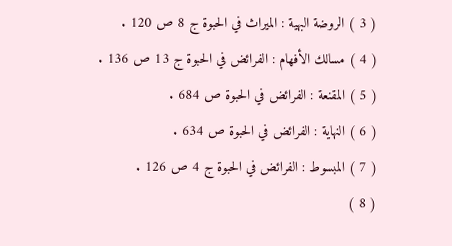( 3 ) الروضة البهية : الميراث في الحبوة ج 8 ص 120 .
( 4 ) مسالك الأفهام : الفرائض في الحبوة ج 13 ص 136 .
( 5 ) المقنعة : الفرائض في الحبوة ص 684 .
( 6 ) النهاية : الفرائض في الحبوة ص 634 .
( 7 ) المبسوط : الفرائض في الحبوة ج 4 ص 126 .
( 8 )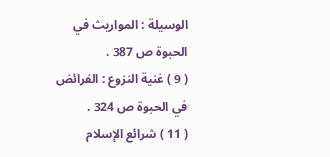الوسيلة : المواريث في الحبوة ص 387 .
( 9 ) غنية النزوع : الفرائض في الحبوة ص 324 .
( 11 ) شرائع الإسلام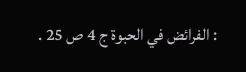: الفرائض في الحبوة ج 4 ص 25 .